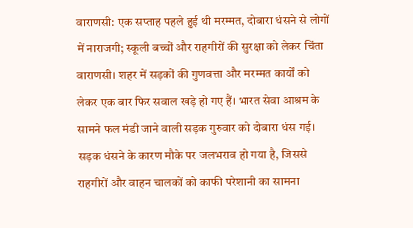वाराणसी: एक सप्ताह पहले हुई थी मरम्मत, दोबारा धंसने से लोगों में नाराजगी; स्कूली बच्चों और राहगीरों की सुरक्षा को लेकर चिंता
वाराणसी। शहर में सड़कों की गुणवत्ता और मरम्मत कार्यों को लेकर एक बार फिर सवाल खड़े हो गए हैं। भारत सेवा आश्रम के सामने फल मंडी जाने वाली सड़क गुरुवार को दोबारा धंस गई। सड़क धंसने के कारण मौके पर जलभराव हो गया है, जिससे राहगीरों और वाहन चालकों को काफी परेशानी का सामना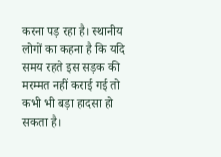करना पड़ रहा है। स्थानीय लोगों का कहना है कि यदि समय रहते इस सड़क की मरम्मत नहीं कराई गई तो कभी भी बड़ा हादसा हो सकता है।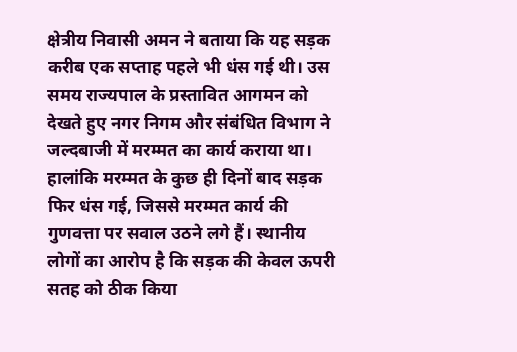क्षेत्रीय निवासी अमन ने बताया कि यह सड़क करीब एक सप्ताह पहले भी धंस गई थी। उस समय राज्यपाल के प्रस्तावित आगमन को देखते हुए नगर निगम और संबंधित विभाग ने जल्दबाजी में मरम्मत का कार्य कराया था। हालांकि मरम्मत के कुछ ही दिनों बाद सड़क फिर धंस गई, जिससे मरम्मत कार्य की गुणवत्ता पर सवाल उठने लगे हैं। स्थानीय लोगों का आरोप है कि सड़क की केवल ऊपरी सतह को ठीक किया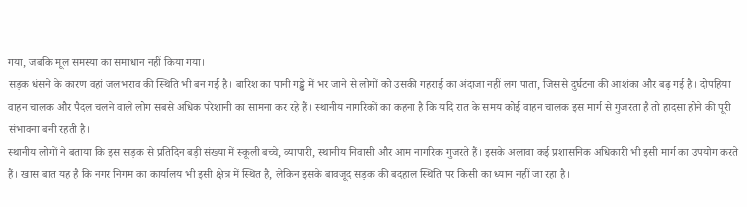गया, जबकि मूल समस्या का समाधान नहीं किया गया।
सड़क धंसने के कारण वहां जलभराव की स्थिति भी बन गई है। बारिश का पानी गड्ढे में भर जाने से लोगों को उसकी गहराई का अंदाजा नहीं लग पाता, जिससे दुर्घटना की आशंका और बढ़ गई है। दोपहिया वाहन चालक और पैदल चलने वाले लोग सबसे अधिक परेशानी का सामना कर रहे हैं। स्थानीय नागरिकों का कहना है कि यदि रात के समय कोई वाहन चालक इस मार्ग से गुजरता है तो हादसा होने की पूरी संभावना बनी रहती है।
स्थानीय लोगों ने बताया कि इस सड़क से प्रतिदिन बड़ी संख्या में स्कूली बच्चे, व्यापारी, स्थानीय निवासी और आम नागरिक गुजरते हैं। इसके अलावा कई प्रशासनिक अधिकारी भी इसी मार्ग का उपयोग करते हैं। खास बात यह है कि नगर निगम का कार्यालय भी इसी क्षेत्र में स्थित है, लेकिन इसके बावजूद सड़क की बदहाल स्थिति पर किसी का ध्यान नहीं जा रहा है।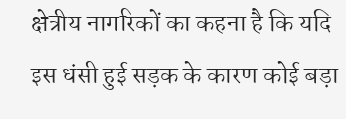क्षेत्रीय नागरिकों का कहना है कि यदि इस धंसी हुई सड़क के कारण कोई बड़ा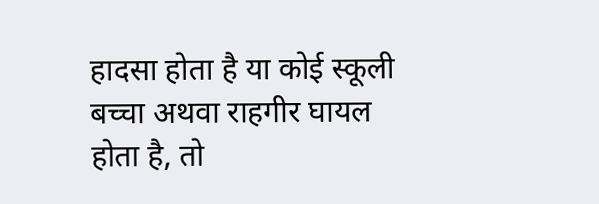हादसा होता है या कोई स्कूली बच्चा अथवा राहगीर घायल होता है, तो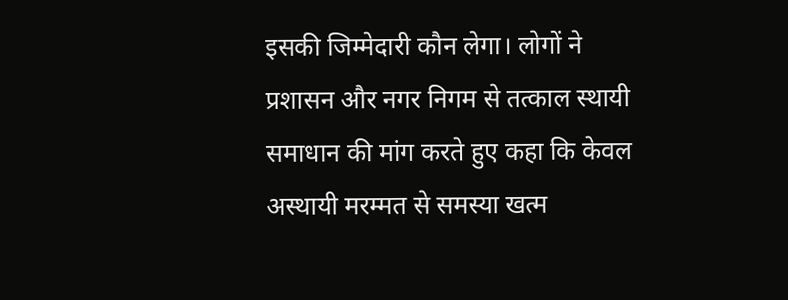इसकी जिम्मेदारी कौन लेगा। लोगों ने प्रशासन और नगर निगम से तत्काल स्थायी समाधान की मांग करते हुए कहा कि केवल अस्थायी मरम्मत से समस्या खत्म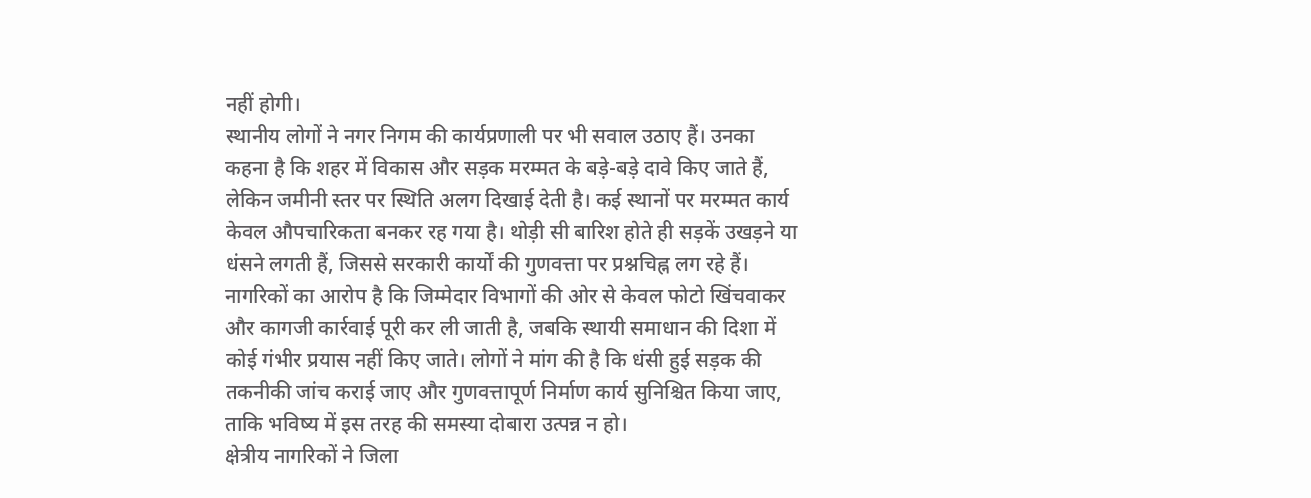नहीं होगी।
स्थानीय लोगों ने नगर निगम की कार्यप्रणाली पर भी सवाल उठाए हैं। उनका कहना है कि शहर में विकास और सड़क मरम्मत के बड़े-बड़े दावे किए जाते हैं, लेकिन जमीनी स्तर पर स्थिति अलग दिखाई देती है। कई स्थानों पर मरम्मत कार्य केवल औपचारिकता बनकर रह गया है। थोड़ी सी बारिश होते ही सड़कें उखड़ने या धंसने लगती हैं, जिससे सरकारी कार्यों की गुणवत्ता पर प्रश्नचिह्न लग रहे हैं।
नागरिकों का आरोप है कि जिम्मेदार विभागों की ओर से केवल फोटो खिंचवाकर और कागजी कार्रवाई पूरी कर ली जाती है, जबकि स्थायी समाधान की दिशा में कोई गंभीर प्रयास नहीं किए जाते। लोगों ने मांग की है कि धंसी हुई सड़क की तकनीकी जांच कराई जाए और गुणवत्तापूर्ण निर्माण कार्य सुनिश्चित किया जाए, ताकि भविष्य में इस तरह की समस्या दोबारा उत्पन्न न हो।
क्षेत्रीय नागरिकों ने जिला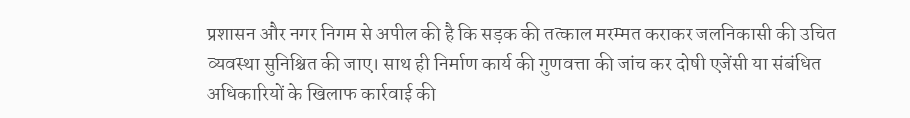प्रशासन और नगर निगम से अपील की है कि सड़क की तत्काल मरम्मत कराकर जलनिकासी की उचित व्यवस्था सुनिश्चित की जाए। साथ ही निर्माण कार्य की गुणवत्ता की जांच कर दोषी एजेंसी या संबंधित अधिकारियों के खिलाफ कार्रवाई की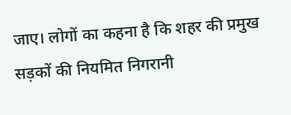जाए। लोगों का कहना है कि शहर की प्रमुख सड़कों की नियमित निगरानी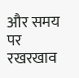और समय पर रखरखाव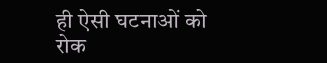ही ऐसी घटनाओं को रोक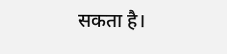सकता है।